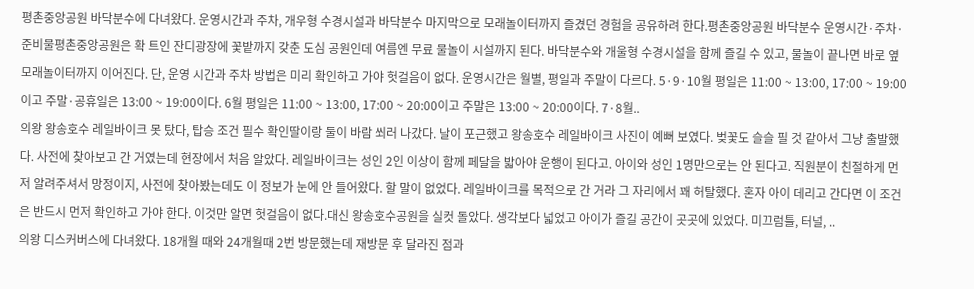평촌중앙공원 바닥분수에 다녀왔다. 운영시간과 주차, 개우형 수경시설과 바닥분수 마지막으로 모래놀이터까지 즐겼던 경험을 공유하려 한다.평촌중앙공원 바닥분수 운영시간·주차·준비물평촌중앙공원은 확 트인 잔디광장에 꽃밭까지 갖춘 도심 공원인데 여름엔 무료 물놀이 시설까지 된다. 바닥분수와 개울형 수경시설을 함께 즐길 수 있고, 물놀이 끝나면 바로 옆 모래놀이터까지 이어진다. 단, 운영 시간과 주차 방법은 미리 확인하고 가야 헛걸음이 없다. 운영시간은 월별, 평일과 주말이 다르다. 5·9·10월 평일은 11:00 ~ 13:00, 17:00 ~ 19:00이고 주말·공휴일은 13:00 ~ 19:00이다. 6월 평일은 11:00 ~ 13:00, 17:00 ~ 20:00이고 주말은 13:00 ~ 20:00이다. 7·8월..
의왕 왕송호수 레일바이크 못 탔다, 탑승 조건 필수 확인딸이랑 둘이 바람 쐬러 나갔다. 날이 포근했고 왕송호수 레일바이크 사진이 예뻐 보였다. 벚꽃도 슬슬 필 것 같아서 그냥 출발했다. 사전에 찾아보고 간 거였는데 현장에서 처음 알았다. 레일바이크는 성인 2인 이상이 함께 페달을 밟아야 운행이 된다고. 아이와 성인 1명만으로는 안 된다고. 직원분이 친절하게 먼저 알려주셔서 망정이지, 사전에 찾아봤는데도 이 정보가 눈에 안 들어왔다. 할 말이 없었다. 레일바이크를 목적으로 간 거라 그 자리에서 꽤 허탈했다. 혼자 아이 데리고 간다면 이 조건은 반드시 먼저 확인하고 가야 한다. 이것만 알면 헛걸음이 없다.대신 왕송호수공원을 실컷 돌았다. 생각보다 넓었고 아이가 즐길 공간이 곳곳에 있었다. 미끄럼틀, 터널, ..
의왕 디스커버스에 다녀왔다. 18개월 때와 24개월때 2번 방문했는데 재방문 후 달라진 점과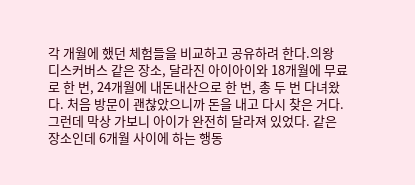각 개월에 했던 체험들을 비교하고 공유하려 한다.의왕 디스커버스 같은 장소, 달라진 아이아이와 18개월에 무료로 한 번, 24개월에 내돈내산으로 한 번, 총 두 번 다녀왔다. 처음 방문이 괜찮았으니까 돈을 내고 다시 찾은 거다. 그런데 막상 가보니 아이가 완전히 달라져 있었다. 같은 장소인데 6개월 사이에 하는 행동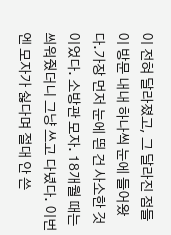이 전혀 달라졌고, 그 달라진 점들이 방문 내내 하나씩 눈에 들어왔다.가장 먼저 눈에 띈 건 사소한 것이었다. 소방관 모자. 18개월 때는 씌워줬더니 그냥 쓰고 다녔다. 이번엔 모자가 싫다며 절대 안 쓴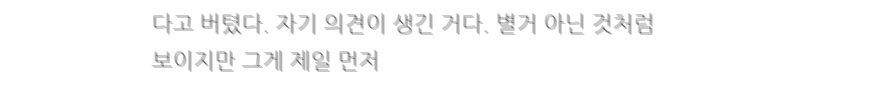다고 버텼다. 자기 의견이 생긴 거다. 별거 아닌 것처럼 보이지만 그게 제일 먼저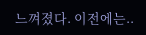느껴졌다. 이전에는..